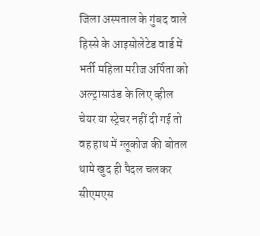जिला अस्पताल के गुंबद वाले हिस्से के आइसोलेटेड वार्ड में भर्ती महिला मरीज अर्पिता को अल्ट्रासाउंड के लिए व्हील चेयर या स्ट्रेचर नहीं दी गई तो वह हाथ में ग्लूकोज की बोतल थामे खुद ही पैदल चलकर सीएमएस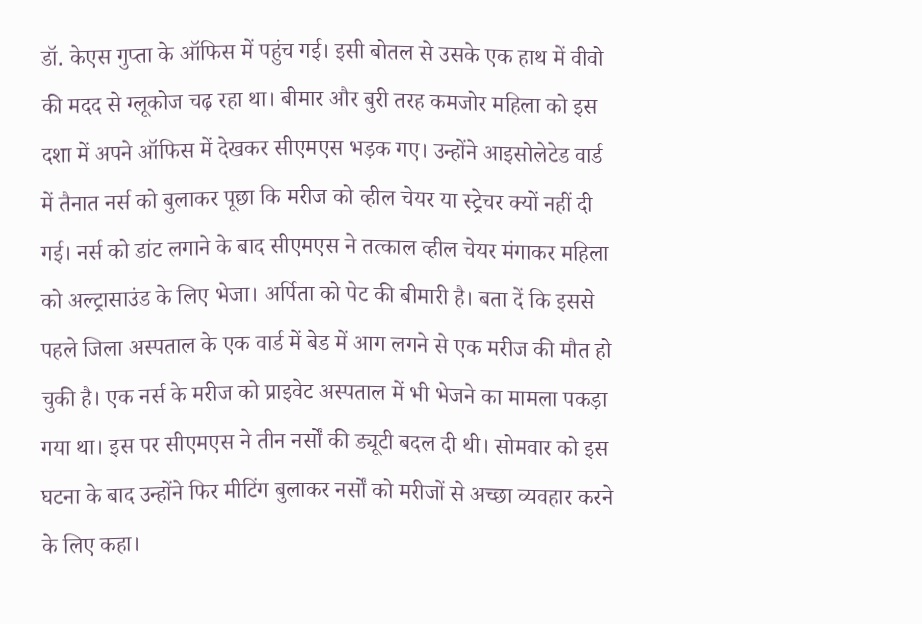डॉ. केएस गुप्ता के ऑफिस में पहुंच गई। इसी बोतल से उसके एक हाथ में वीवो की मदद से ग्लूकोज चढ़ रहा था। बीमार और बुरी तरह कमजोर महिला को इस दशा में अपने ऑफिस में देखकर सीएमएस भड़क गए। उन्होंने आइसोलेटेड वार्ड में तैनात नर्स को बुलाकर पूछा कि मरीज को व्हील चेयर या स्ट्रेचर क्यों नहीं दी गई। नर्स को डांट लगाने के बाद सीएमएस ने तत्काल व्हील चेयर मंगाकर महिला को अल्ट्रासाउंड के लिए भेजा। अर्पिता को पेट की बीमारी है। बता दें कि इससे पहले जिला अस्पताल के एक वार्ड में बेड में आग लगने से एक मरीज की मौत हो चुकी है। एक नर्स के मरीज को प्राइवेट अस्पताल में भी भेजने का मामला पकड़ा गया था। इस पर सीएमएस ने तीन नर्सों की ड्यूटी बदल दी थी। सोमवार को इस घटना के बाद उन्होंने फिर मीटिंग बुलाकर नर्सों को मरीजों से अच्छा व्यवहार करने के लिए कहा।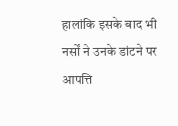हालांकि इसके बाद भी नर्सों ने उनके डांटने पर आपत्ति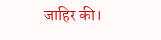जाहिर की।